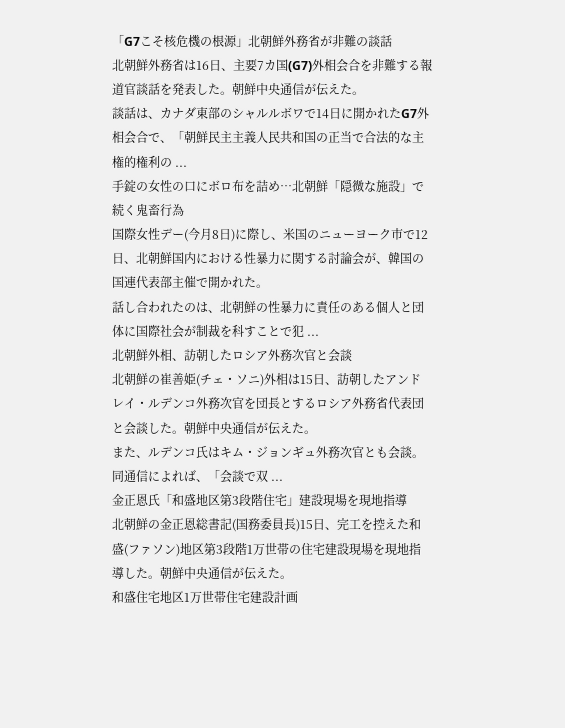「G7こそ核危機の根源」北朝鮮外務省が非難の談話
北朝鮮外務省は16日、主要7カ国(G7)外相会合を非難する報道官談話を発表した。朝鮮中央通信が伝えた。
談話は、カナダ東部のシャルルボワで14日に開かれたG7外相会合で、「朝鮮民主主義人民共和国の正当で合法的な主権的権利の ...
手錠の女性の口にボロ布を詰め…北朝鮮「隠微な施設」で続く鬼畜行為
国際女性デー(今月8日)に際し、米国のニューヨーク市で12日、北朝鮮国内における性暴力に関する討論会が、韓国の国連代表部主催で開かれた。
話し合われたのは、北朝鮮の性暴力に責任のある個人と団体に国際社会が制裁を科すことで犯 ...
北朝鮮外相、訪朝したロシア外務次官と会談
北朝鮮の崔善姫(チェ・ソニ)外相は15日、訪朝したアンドレイ・ルデンコ外務次官を団長とするロシア外務省代表団と会談した。朝鮮中央通信が伝えた。
また、ルデンコ氏はキム・ジョンギュ外務次官とも会談。同通信によれば、「会談で双 ...
金正恩氏「和盛地区第3段階住宅」建設現場を現地指導
北朝鮮の金正恩総書記(国務委員長)15日、完工を控えた和盛(ファソン)地区第3段階1万世帯の住宅建設現場を現地指導した。朝鮮中央通信が伝えた。
和盛住宅地区1万世帯住宅建設計画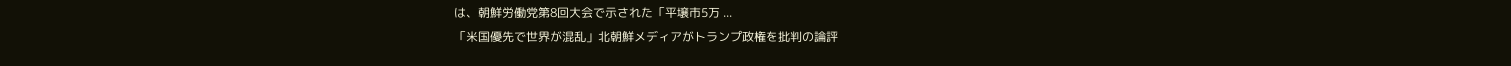は、朝鮮労働党第8回大会で示された「平壌市5万 ...
「米国優先で世界が混乱」北朝鮮メディアがトランプ政権を批判の論評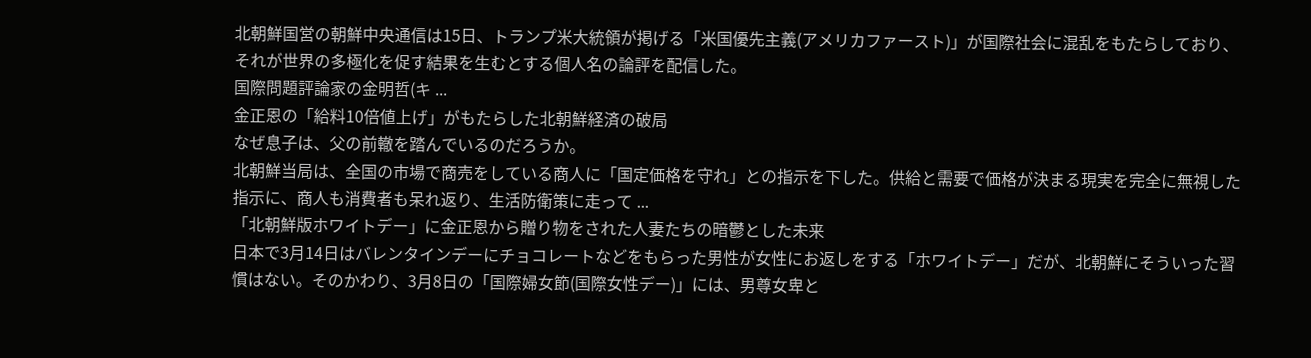北朝鮮国営の朝鮮中央通信は15日、トランプ米大統領が掲げる「米国優先主義(アメリカファースト)」が国際社会に混乱をもたらしており、それが世界の多極化を促す結果を生むとする個人名の論評を配信した。
国際問題評論家の金明哲(キ ...
金正恩の「給料10倍値上げ」がもたらした北朝鮮経済の破局
なぜ息子は、父の前轍を踏んでいるのだろうか。
北朝鮮当局は、全国の市場で商売をしている商人に「国定価格を守れ」との指示を下した。供給と需要で価格が決まる現実を完全に無視した指示に、商人も消費者も呆れ返り、生活防衛策に走って ...
「北朝鮮版ホワイトデー」に金正恩から贈り物をされた人妻たちの暗鬱とした未来
日本で3月14日はバレンタインデーにチョコレートなどをもらった男性が女性にお返しをする「ホワイトデー」だが、北朝鮮にそういった習慣はない。そのかわり、3月8日の「国際婦女節(国際女性デー)」には、男尊女卑と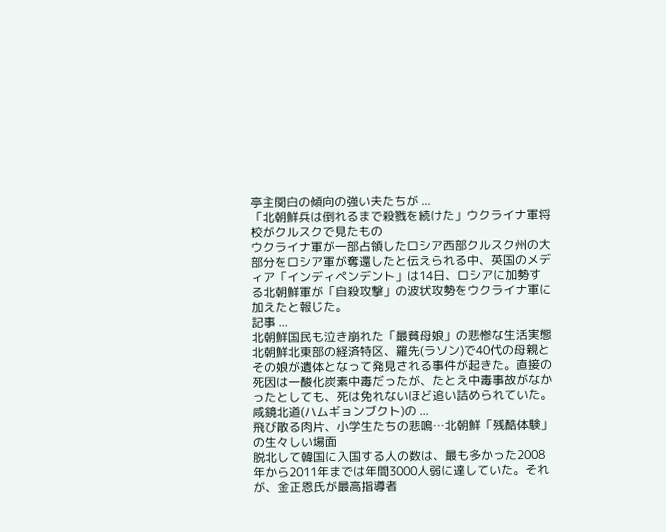亭主関白の傾向の強い夫たちが ...
「北朝鮮兵は倒れるまで殺戮を続けた」ウクライナ軍将校がクルスクで見たもの
ウクライナ軍が一部占領したロシア西部クルスク州の大部分をロシア軍が奪還したと伝えられる中、英国のメディア「インディペンデント」は14日、ロシアに加勢する北朝鮮軍が「自殺攻撃」の波状攻勢をウクライナ軍に加えたと報じた。
記事 ...
北朝鮮国民も泣き崩れた「最貧母娘」の悲惨な生活実態
北朝鮮北東部の経済特区、羅先(ラソン)で40代の母親とその娘が遺体となって発見される事件が起きた。直接の死因は一酸化炭素中毒だったが、たとえ中毒事故がなかったとしても、死は免れないほど追い詰められていた。咸鏡北道(ハムギョンブクト)の ...
飛び散る肉片、小学生たちの悲鳴…北朝鮮「残酷体験」の生々しい場面
脱北して韓国に入国する人の数は、最も多かった2008年から2011年までは年間3000人弱に達していた。それが、金正恩氏が最高指導者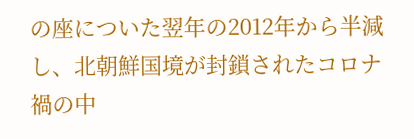の座についた翌年の2012年から半減し、北朝鮮国境が封鎖されたコロナ禍の中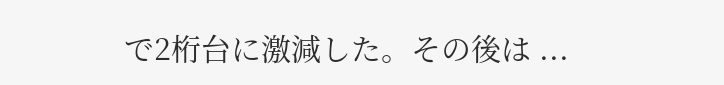で2桁台に激減した。その後は ...